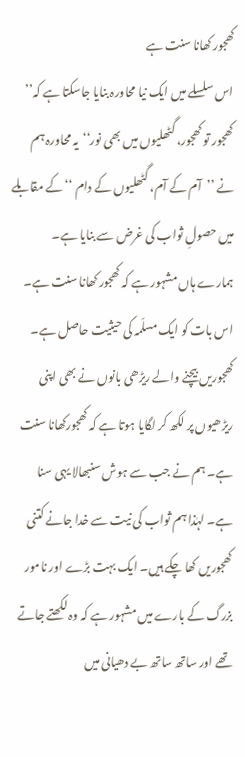کھجور کھانا سنت ہے
اس سلسلے میں ایک نیا محاورہ بنایا جاسکتا ہے کہ’’ کھجور تو کھجور، گٹھلیوں میں بھی نور‘‘یہ محاورہ ہم نے ’’آم کے آم، گٹھلیوں کے دام ‘‘کے مقابلے میں حصولِ ثواب کی غرض سے بنایا ہے۔
ہمارے ہاں مشہور ہے کہ کھجور کھانا سنت ہے۔ اس بات کو ایک مسلّمہ کی حیثیت حاصل ہے۔ کھجوریں بیچنے والے ریڑھی بانوں نے بھی اپنی ریڑھیوں پر لکھ کر لگایا ہوتا ہے کہ کھجورکھانا سنت ہے۔ ہم نے جب سے ہوش سنبھالا یہی سنا ہے۔ لہٰذا ہم ثواب کی نیت سے خدا جانے کتنی کھجوریں کھا چکے ہیں۔ ایک بہت بڑے اور نامور بزرگ کے بارے میں مشہور ہے کہ وہ لکھتے جاتے تھے اور ساتھ ساتھ بے دھیانی میں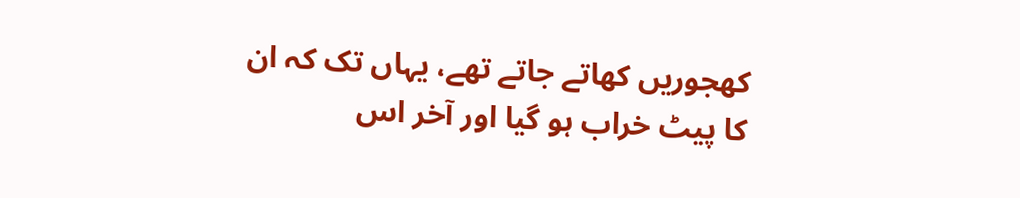کھجوریں کھاتے جاتے تھے، یہاں تک کہ ان کا پیٹ خراب ہو گیا اور آخر اس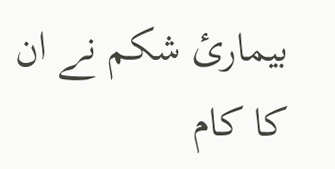بیمارئ شکم نے ان کا کام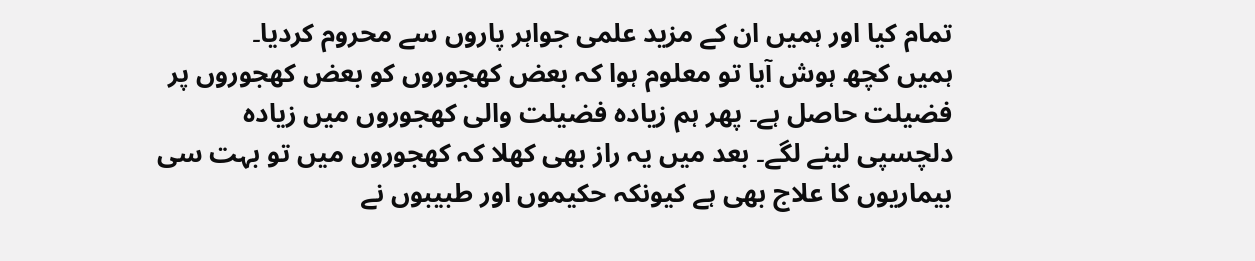تمام کیا اور ہمیں ان کے مزید علمی جواہر پاروں سے محروم کردیا۔
ہمیں کچھ ہوش آیا تو معلوم ہوا کہ بعض کھجوروں کو بعض کھجوروں پر فضیلت حاصل ہے۔ پھر ہم زیادہ فضیلت والی کھجوروں میں زیادہ دلچسپی لینے لگے۔ بعد میں یہ راز بھی کھلا کہ کھجوروں میں تو بہت سی بیماریوں کا علاج بھی ہے کیونکہ حکیموں اور طبیبوں نے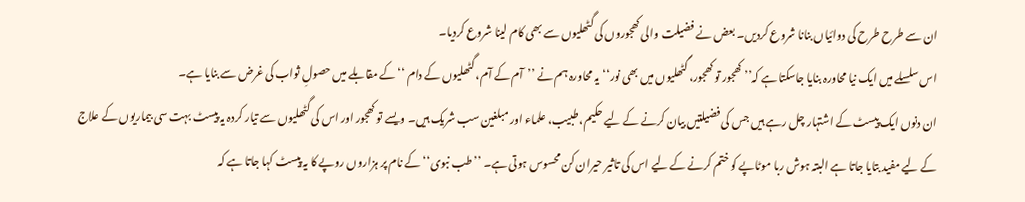ان سے طرح طرح کی دوائیاں بنانا شروع کردیں۔ بعض نے فضیلت والی کھجوروں کی گٹھلیوں سے بھی کام لینا شروع کردیا۔
اس سلسلے میں ایک نیا محاورہ بنایا جاسکتا ہے کہ’’ کھجور تو کھجور، گٹھلیوں میں بھی نور‘‘یہ محاورہ ہم نے ’’آم کے آم، گٹھلیوں کے دام ‘‘کے مقابلے میں حصولِ ثواب کی غرض سے بنایا ہے۔
ان دنوں ایک پیسٹ کے اشتہار چل رہے ہیں جس کی فضیلتیں بیان کرنے کے لیے حکیم، طبیب، علماء اور مبلغین سب شریک ہیں۔ ویسے تو کھجور اور اس کی گٹھلیوں سے تیار کردہ یہ پیسٹ بہت سی بیماریوں کے علاج کے لیے مفید بتایا جاتا ہے البتہ ہوش ربا موٹاپے کو ختم کرنے کے لیے اس کی تاثیر حیران کن محسوس ہوتی ہے۔ ’’طب نبوی‘‘ کے نام پر ہزاروں روپے کا یہ پیسٹ کہا جاتا ہے کہ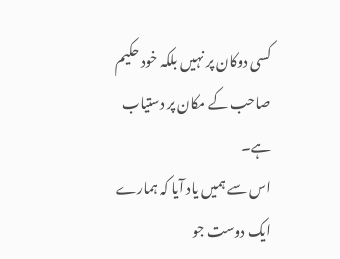کسی دوکان پر نہیں بلکہ خود حکیم صاحب کے مکان پر دستیاب ہے۔
اس سے ہمیں یاد آیا کہ ہمارے ایک دوست جو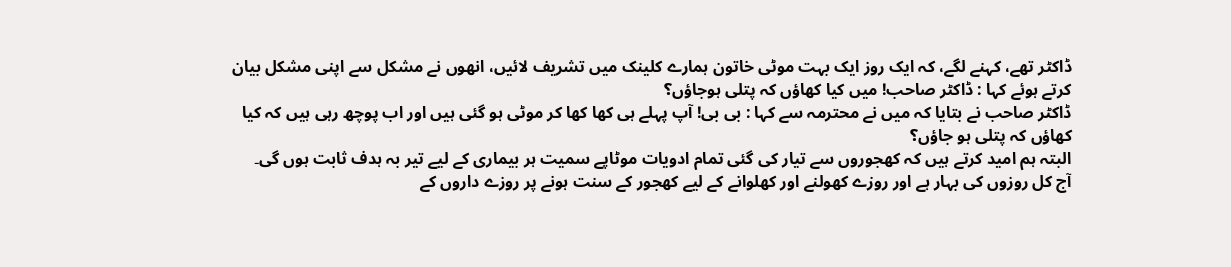ڈاکٹر تھے، کہنے لگے، کہ ایک روز ایک بہت موٹی خاتون ہمارے کلینک میں تشریف لائیں، انھوں نے مشکل سے اپنی مشکل بیان کرتے ہوئے کہا : ڈاکٹر صاحب! میں کیا کھاؤں کہ پتلی ہوجاؤں؟
ڈاکٹر صاحب نے بتایا کہ میں نے محترمہ سے کہا : بی بی! آپ پہلے ہی کھا کھا کر موٹی ہو گئی ہیں اور اب پوچھ رہی ہیں کہ کیا کھاؤں کہ پتلی ہو جاؤں؟
البتہ ہم امید کرتے ہیں کہ کھجوروں سے تیار کی گئی تمام ادویات موٹاپے سمیت ہر بیماری کے لیے تیر بہ ہدف ثابت ہوں گی۔
آج کل روزوں کی بہار ہے اور روزے کھولنے اور کھلوانے کے لیے کھجور کے سنت ہونے پر روزے داروں کے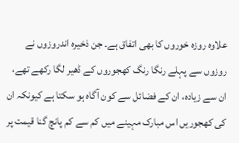علاوہ روزہ خوروں کا بھی اتفاق ہے۔ جن ذخیرہ اندروزوں نے روزوں سے پہلے رنگا رنگ کھجوروں کے ڈھیر لگا رکھے تھے، ان سے زیادہ، ان کے فضائل سے کون آگاہ ہو سکتا ہے کیونکہ ان کی کھجوریں اس مبارک مہینے میں کم سے کم پانچ گنا قیمت پر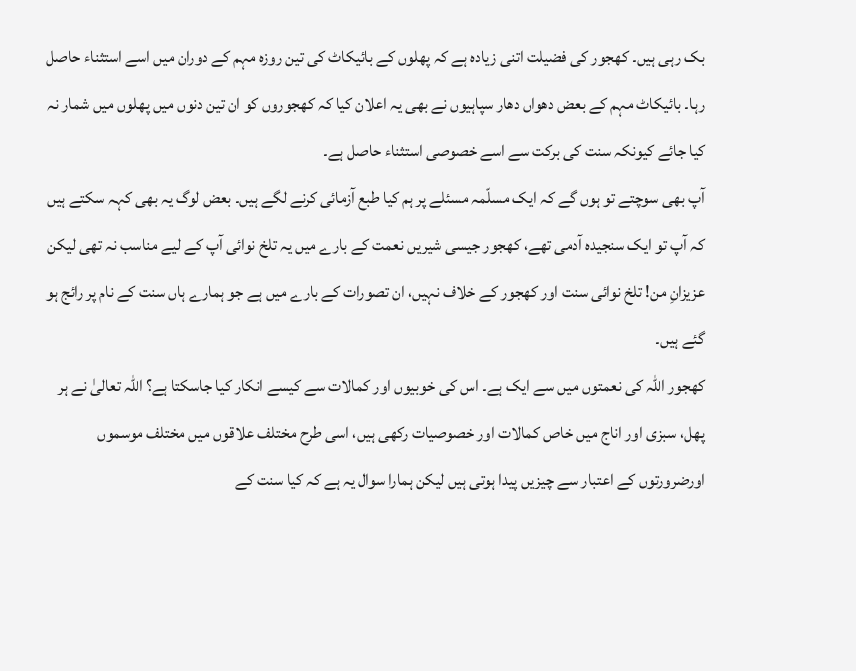بک رہی ہیں۔ کھجور کی فضیلت اتنی زیادہ ہے کہ پھلوں کے بائیکاٹ کی تین روزہ مہم کے دوران میں اسے استثناء حاصل رہا۔ بائیکاٹ مہم کے بعض دھواں دھار سپاہیوں نے بھی یہ اعلان کیا کہ کھجوروں کو ان تین دنوں میں پھلوں میں شمار نہ کیا جائے کیونکہ سنت کی برکت سے اسے خصوصی استثناء حاصل ہے۔
آپ بھی سوچتے تو ہوں گے کہ ایک مسلّمہ مسئلے پر ہم کیا طبع آزمائی کرنے لگے ہیں۔ بعض لوگ یہ بھی کہہ سکتے ہیں کہ آپ تو ایک سنجیدہ آدمی تھے، کھجور جیسی شیریں نعمت کے بارے میں یہ تلخ نوائی آپ کے لیے مناسب نہ تھی لیکن عزیزانِ من! تلخ نوائی سنت اور کھجور کے خلاف نہیں، ان تصورات کے بارے میں ہے جو ہمارے ہاں سنت کے نام پر رائج ہو گئے ہیں۔
کھجور اللہ کی نعمتوں میں سے ایک ہے۔ اس کی خوبیوں اور کمالات سے کیسے انکار کیا جاسکتا ہے؟ اللہ تعالیٰ نے ہر پھل، سبزی اور اناج میں خاص کمالات اور خصوصیات رکھی ہیں، اسی طرح مختلف علاقوں میں مختلف موسموں اورضرورتوں کے اعتبار سے چیزیں پیدا ہوتی ہیں لیکن ہمارا سوال یہ ہے کہ کیا سنت کے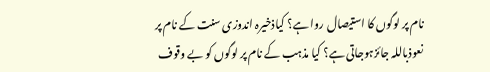نام پر لوگوں کا استیصال روا ہے؟ کیاذخیرہ اندوزی سنت کے نام پر نعوذباللہ جائزہوجاتی ہے؟ کیا مذہب کے نام پر لوگوں کو بے وقوف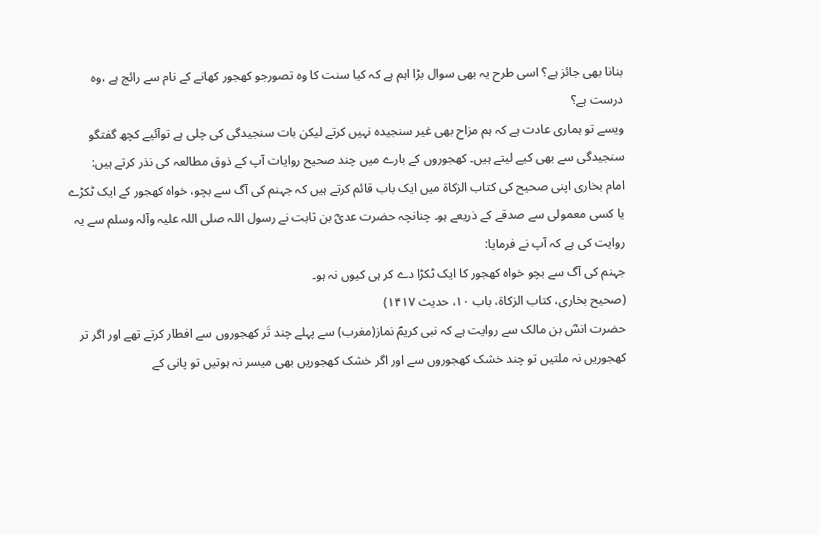بنانا بھی جائز ہے؟ اسی طرح یہ بھی سوال بڑا اہم ہے کہ کیا سنت کا وہ تصورجو کھجور کھانے کے نام سے رائج ہے ،وہ درست ہے؟
ویسے تو ہماری عادت ہے کہ ہم مزاح بھی غیر سنجیدہ نہیں کرتے لیکن بات سنجیدگی کی چلی ہے توآئیے کچھ گفتگو سنجیدگی سے بھی کیے لیتے ہیں۔ کھجوروں کے بارے میں چند صحیح روایات آپ کے ذوق مطالعہ کی نذر کرتے ہیں:
امام بخاری اپنی صحیح کی کتاب الزکاۃ میں ایک باب قائم کرتے ہیں کہ جہنم کی آگ سے بچو، خواہ کھجور کے ایک ٹکڑے یا کسی معمولی سے صدقے کے ذریعے ہو۔ چنانچہ حضرت عدیؓ بن ثابت نے رسول اللہ صلی اللہ علیہ وآلہ وسلم سے یہ روایت کی ہے کہ آپ نے فرمایا:
جہنم کی آگ سے بچو خواہ کھجور کا ایک ٹکڑا دے کر ہی کیوں نہ ہو۔
(صحیح بخاری، کتاب الزکاۃ، باب ۱۰، حدیث ۱۴۱۷)
حضرت انسؓ بن مالک سے روایت ہے کہ نبی کریمؐ نماز(مغرب) سے پہلے چند تَر کھجوروں سے افطار کرتے تھے اور اگر تر کھجوریں نہ ملتیں تو چند خشک کھجوروں سے اور اگر خشک کھجوریں بھی میسر نہ ہوتیں تو پانی کے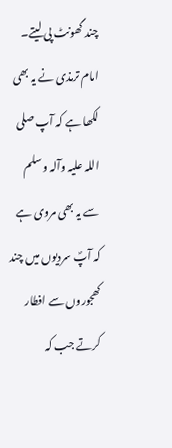چند گھونٹ پی لیتے۔ امام ترمذی نے یہ بھی لکھا ہے کہ آپ صلی اللہ علیہ وآلہ وسلم سے یہ بھی مروی ہے کہ آپؐ سردیوں میں چند کھجوروں سے افطار کرتے جب کہ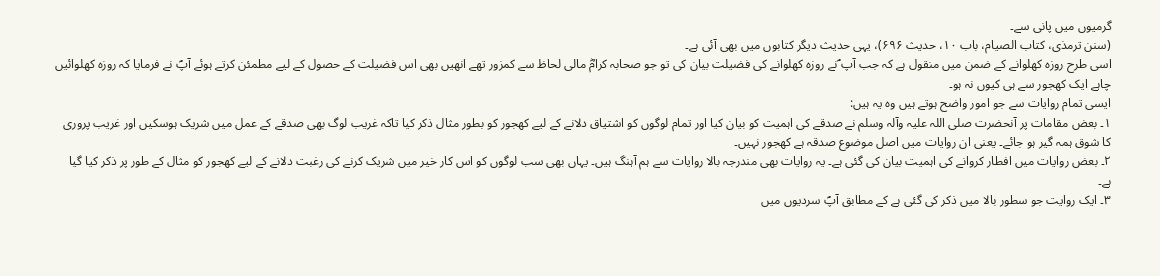گرمیوں میں پانی سے۔
(سنن ترمذی، کتاب الصیام، باب ۱۰، حدیث ۶۹۶)، یہی حدیث دیگر کتابوں میں بھی آئی ہے۔
اسی طرح روزہ کھلوانے کے ضمن میں منقول ہے کہ جب آپ ؐنے روزہ کھلوانے کی فضیلت بیان کی تو جو صحابہ کرامؓ مالی لحاظ سے کمزور تھے انھیں بھی اس فضیلت کے حصول کے لیے مطمئن کرتے ہوئے آپؐ نے فرمایا کہ روزہ کھلوائیں چاہے ایک کھجور سے ہی کیوں نہ ہو۔
ایسی تمام روایات سے جو امور واضح ہوتے ہیں وہ یہ ہیں:
۱۔ بعض مقامات پر آنحضرت صلی اللہ علیہ وآلہ وسلم نے صدقے کی اہمیت کو بیان کیا اور تمام لوگوں کو اشتیاق دلانے کے لیے کھجور کو بطور مثال ذکر کیا تاکہ غریب لوگ بھی صدقے کے عمل میں شریک ہوسکیں اور غریب پروری کا شوق ہمہ گیر ہو جائے۔ یعنی ان روایات میں اصل موضوع صدقہ ہے کھجور نہیں۔
۲۔ بعض روایات میں افطار کروانے کی اہمیت بیان کی گئی ہے۔ یہ روایات بھی مندرجہ بالا روایات سے ہم آہنگ ہیں۔ یہاں بھی سب لوگوں کو اس کار خیر میں شریک کرنے کی رغبت دلانے کے لیے کھجور کو مثال کے طور پر ذکر کیا گیا ہے۔
۳۔ ایک روایت جو سطور بالا میں ذکر کی گئی ہے کے مطابق آپؐ سردیوں میں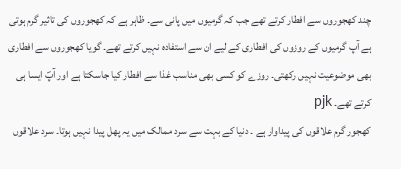چند کھجوروں سے افطار کرتے تھے جب کہ گرمیوں میں پانی سے۔ ظاہر ہے کہ کھجوروں کی تاثیر گرم ہوتی ہے آپ گرمیوں کے روزوں کی افطاری کے لیے ان سے استفادہ نہیں کرتے تھے۔ گویا کھجوروں سے افطاری بھی موضوعیت نہیں رکھتی۔ روزے کو کسی بھی مناسب غذا سے افطار کیا جاسکتا ہے اور آپؐ ایسا ہی کرتے تھے۔ pjk
کھجور گرم علاقوں کی پیداوار ہے ۔ دنیا کے بہت سے سرد ممالک میں یہ پھل پیدا نہیں ہوتا۔ سرد علاقوں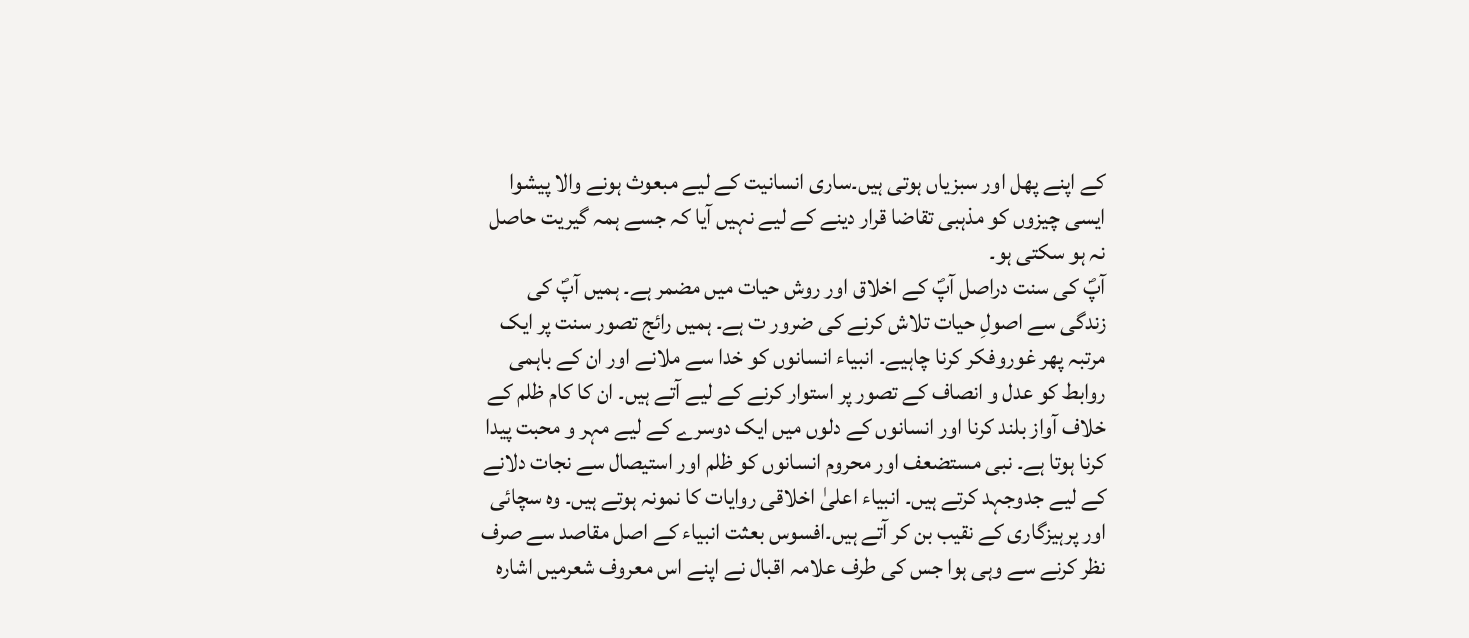کے اپنے پھل اور سبزیاں ہوتی ہیں۔ساری انسانیت کے لیے مبعوث ہونے والا پیشوا ایسی چیزوں کو مذہبی تقاضا قرار دینے کے لیے نہیں آیا کہ جسے ہمہ گیریت حاصل نہ ہو سکتی ہو۔
آپؐ کی سنت دراصل آپؐ کے اخلاق اور روش حیات میں مضمر ہے۔ ہمیں آپؐ کی زندگی سے اصولِ حیات تلاش کرنے کی ضرور ت ہے۔ ہمیں رائج تصور سنت پر ایک مرتبہ پھر غوروفکر کرنا چاہیے۔ انبیاء انسانوں کو خدا سے ملانے اور ان کے باہمی روابط کو عدل و انصاف کے تصور پر استوار کرنے کے لیے آتے ہیں۔ ان کا کام ظلم کے خلاف آواز بلند کرنا اور انسانوں کے دلوں میں ایک دوسرے کے لیے مہر و محبت پیدا کرنا ہوتا ہے۔ نبی مستضعف اور محروم انسانوں کو ظلم اور استیصال سے نجات دلانے کے لیے جدوجہد کرتے ہیں۔ انبیاء اعلیٰ اخلاقی روایات کا نمونہ ہوتے ہیں۔ وہ سچائی اور پرہیزگاری کے نقیب بن کر آتے ہیں۔افسوس بعثت انبیاء کے اصل مقاصد سے صرف نظر کرنے سے وہی ہوا جس کی طرف علامہ اقبال نے اپنے اس معروف شعرمیں اشارہ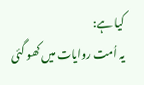کیا ہے:
یہ اُمت روایات میں کھو گئی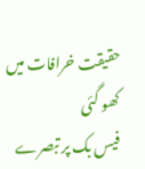حقیقت خرافات میں کھو گئی
فیس بک پر تبصرے